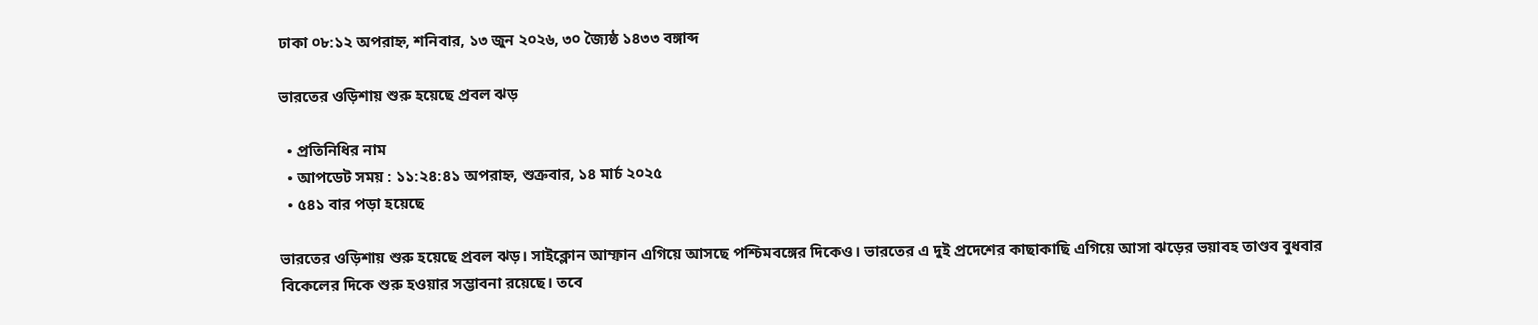ঢাকা ০৮:১২ অপরাহ্ন, শনিবার, ১৩ জুন ২০২৬, ৩০ জ্যৈষ্ঠ ১৪৩৩ বঙ্গাব্দ

ভারতের ওড়িশায় শুরু হয়েছে প্রবল ঝড়

  • প্রতিনিধির নাম
  • আপডেট সময় : ১১:২৪:৪১ অপরাহ্ন, শুক্রবার, ১৪ মার্চ ২০২৫
  • ৫৪১ বার পড়া হয়েছে

ভারতের ওড়িশায় শুরু হয়েছে প্রবল ঝড়। সাইক্লোন আম্ফান এগিয়ে আসছে পশ্চিমবঙ্গের দিকেও। ভারতের এ দুই প্রদেশের কাছাকাছি এগিয়ে আসা ঝড়ের ভয়াবহ তাণ্ডব বুধবার বিকেলের দিকে শুরু হওয়ার সম্ভাবনা রয়েছে। তবে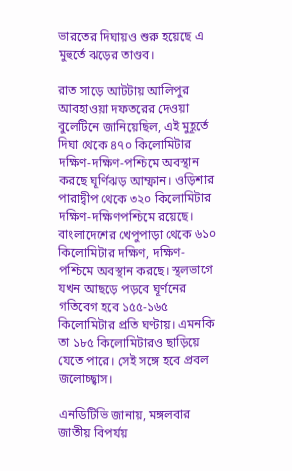ভারতের দিঘায়ও শুরু হয়েছে এ মুহুর্তে ঝড়ের তাণ্ডব।

রাত সাড়ে আটটায় আলিপুর আবহাওয়া দফতরের দেওয়া বুলেটিনে জানিয়েছিল, এই মুহূর্তে দিঘা থেকে ৪৭০ কিলোমিটার দক্ষিণ-দক্ষিণ-পশ্চিমে অবস্থান করছে ঘূর্ণিঝড় আম্ফান। ওড়িশার পারাদ্বীপ থেকে ৩২০ কিলোমিটার দক্ষিণ-দক্ষিণপশ্চিমে রয়েছে। বাংলাদেশের খেপুপাড়া থেকে ৬১০ কিলোমিটার দক্ষিণ, দক্ষিণ-পশ্চিমে অবস্থান করছে। স্থলভাগে যখন আছড়ে পড়বে ঘূর্ণনের গতিবেগ হবে ১৫৫-১৬৫ কিলোমিটার প্রতি ঘণ্টায়। এমনকি তা ১৮৫ কিলোমিটারও ছাড়িয়ে যেতে পারে। সেই সঙ্গে হবে প্রবল জলোচ্ছ্বাস।

এনডিটিভি জানায়, মঙ্গলবার জাতীয় বিপর্যয়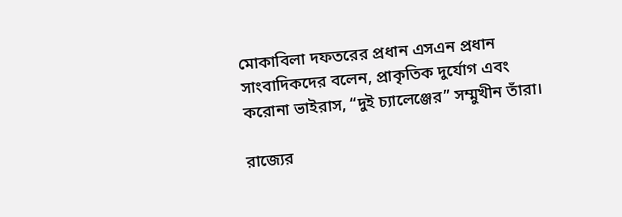মোকাবিলা দফতরের প্রধান এসএন প্রধান সাংবাদিকদের বলেন, প্রাকৃতিক দুর্যোগ এবং করোনা ভাইরাস, “দুই চ্যালেঞ্জের” সম্মুখীন তাঁরা।

রাজ্যের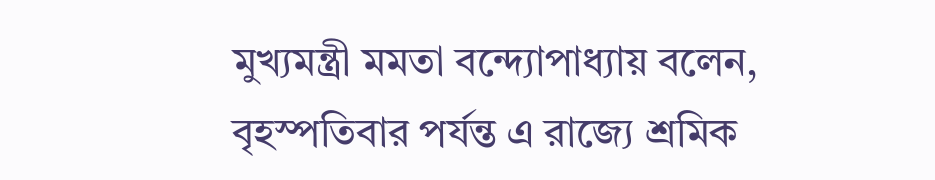মুখ্যমন্ত্রী মমতা বন্দ্যোপাধ্যায় বলেন, বৃহস্পতিবার পর্যন্ত এ রাজ্যে শ্রমিক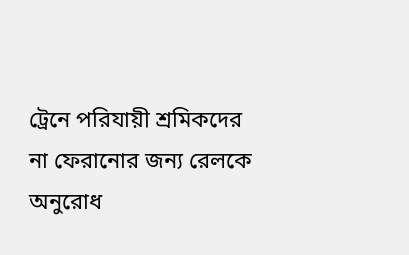ট্রেনে পরিযায়ী শ্রমিকদের না ফেরানোর জন্য রেলকে অনুরোধ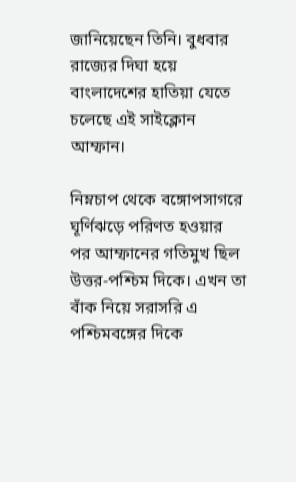জানিয়েছেন তিনি। বুধবার রাজ্যের দিঘা হয়ে বাংলাদেশের হাতিয়া যেতে চলেছে এই সাইক্লোন আম্ফান।

নিম্নচাপ থেকে বঙ্গোপসাগরে ঘূর্ণিঝড়ে পরিণত হওয়ার পর আম্ফানের গতিমুখ ছিল উত্তর-পশ্চিম দিকে। এখন তা বাঁক নিয়ে সরাসরি এ পশ্চিমবঙ্গের দিকে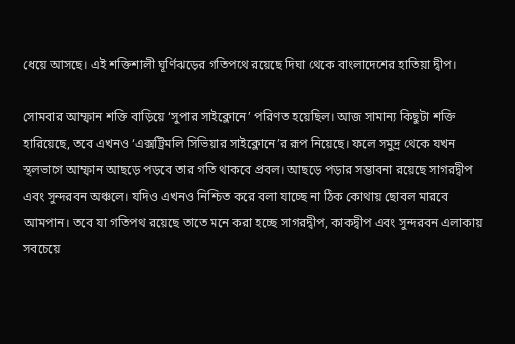ধেয়ে আসছে। এই শক্তিশালী ঘূর্ণিঝড়ের গতিপথে রয়েছে দিঘা থেকে বাংলাদেশের হাতিয়া দ্বীপ।

সোমবার আম্ফান শক্তি বাড়িয়ে ‘সুপার সাইক্লোনে’ পরিণত হয়েছিল। আজ সামান্য কিছুটা শক্তি হারিয়েছে, তবে এখনও ‘এক্সট্রিমলি সিভিয়ার সাইক্লোনে’র রূপ নিয়েছে। ফলে সমুদ্র থেকে যখন স্থলভাগে আম্ফান আছড়ে পড়বে তার গতি থাকবে প্রবল। আছড়ে পড়ার সম্ভাবনা রয়েছে সাগরদ্বীপ এবং সুন্দরবন অঞ্চলে। যদিও এখনও নিশ্চিত করে বলা যাচ্ছে না ঠিক কোথায় ছোবল মারবে আমপান। তবে যা গতিপথ রয়েছে তাতে মনে করা হচ্ছে সাগরদ্বীপ, কাকদ্বীপ এবং সুন্দরবন এলাকায় সবচেয়ে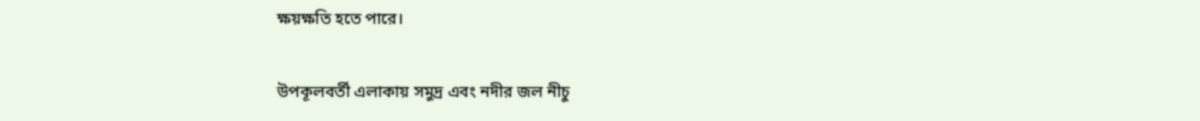ক্ষয়ক্ষতি হতে পারে।

উপকূলবর্তী এলাকায় সমুদ্র এবং নদীর জল নীচু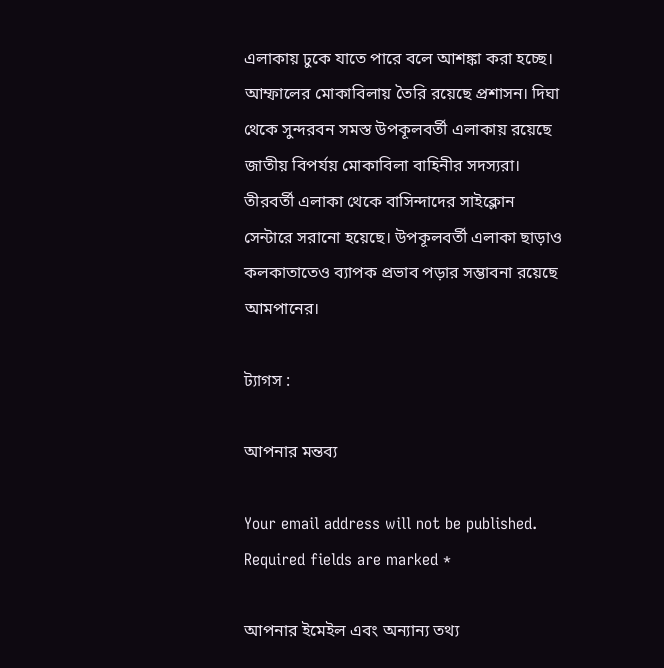এলাকায় ঢুকে যাতে পারে বলে আশঙ্কা করা হচ্ছে। আম্ফালের মোকাবিলায় তৈরি রয়েছে প্রশাসন। দিঘা থেকে সুন্দরবন সমস্ত উপকূলবর্তী এলাকায় রয়েছে জাতীয় বিপর্যয় মোকাবিলা বাহিনীর সদস্যরা। তীরবর্তী এলাকা থেকে বাসিন্দাদের সাইক্লোন সেন্টারে সরানো হয়েছে। উপকূলবর্তী এলাকা ছাড়াও কলকাতাতেও ব্যাপক প্রভাব পড়ার সম্ভাবনা রয়েছে আমপানের।

ট্যাগস :

আপনার মন্তব্য

Your email address will not be published. Required fields are marked *

আপনার ইমেইল এবং অন্যান্য তথ্য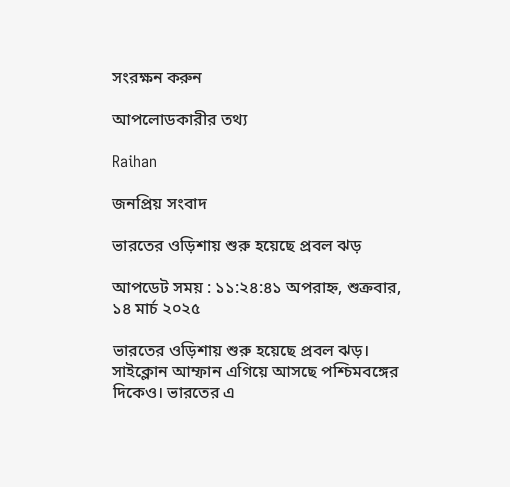সংরক্ষন করুন

আপলোডকারীর তথ্য

Raihan

জনপ্রিয় সংবাদ

ভারতের ওড়িশায় শুরু হয়েছে প্রবল ঝড়

আপডেট সময় : ১১:২৪:৪১ অপরাহ্ন, শুক্রবার, ১৪ মার্চ ২০২৫

ভারতের ওড়িশায় শুরু হয়েছে প্রবল ঝড়। সাইক্লোন আম্ফান এগিয়ে আসছে পশ্চিমবঙ্গের দিকেও। ভারতের এ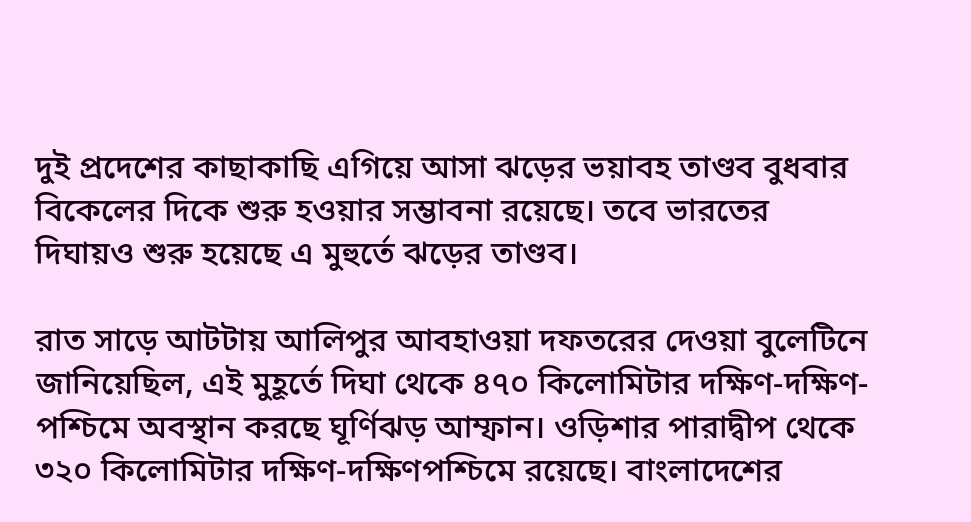দুই প্রদেশের কাছাকাছি এগিয়ে আসা ঝড়ের ভয়াবহ তাণ্ডব বুধবার বিকেলের দিকে শুরু হওয়ার সম্ভাবনা রয়েছে। তবে ভারতের দিঘায়ও শুরু হয়েছে এ মুহুর্তে ঝড়ের তাণ্ডব।

রাত সাড়ে আটটায় আলিপুর আবহাওয়া দফতরের দেওয়া বুলেটিনে জানিয়েছিল, এই মুহূর্তে দিঘা থেকে ৪৭০ কিলোমিটার দক্ষিণ-দক্ষিণ-পশ্চিমে অবস্থান করছে ঘূর্ণিঝড় আম্ফান। ওড়িশার পারাদ্বীপ থেকে ৩২০ কিলোমিটার দক্ষিণ-দক্ষিণপশ্চিমে রয়েছে। বাংলাদেশের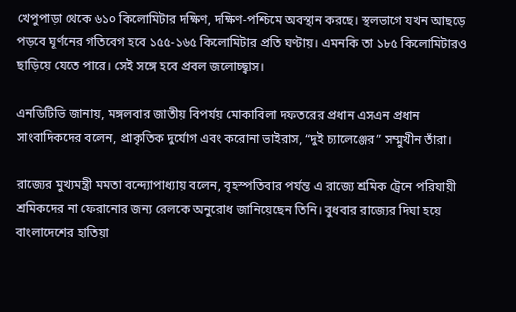খেপুপাড়া থেকে ৬১০ কিলোমিটার দক্ষিণ, দক্ষিণ-পশ্চিমে অবস্থান করছে। স্থলভাগে যখন আছড়ে পড়বে ঘূর্ণনের গতিবেগ হবে ১৫৫-১৬৫ কিলোমিটার প্রতি ঘণ্টায়। এমনকি তা ১৮৫ কিলোমিটারও ছাড়িয়ে যেতে পারে। সেই সঙ্গে হবে প্রবল জলোচ্ছ্বাস।

এনডিটিভি জানায়, মঙ্গলবার জাতীয় বিপর্যয় মোকাবিলা দফতরের প্রধান এসএন প্রধান সাংবাদিকদের বলেন, প্রাকৃতিক দুর্যোগ এবং করোনা ভাইরাস, “দুই চ্যালেঞ্জের” সম্মুখীন তাঁরা।

রাজ্যের মুখ্যমন্ত্রী মমতা বন্দ্যোপাধ্যায় বলেন, বৃহস্পতিবার পর্যন্ত এ রাজ্যে শ্রমিক ট্রেনে পরিযায়ী শ্রমিকদের না ফেরানোর জন্য রেলকে অনুরোধ জানিয়েছেন তিনি। বুধবার রাজ্যের দিঘা হয়ে বাংলাদেশের হাতিয়া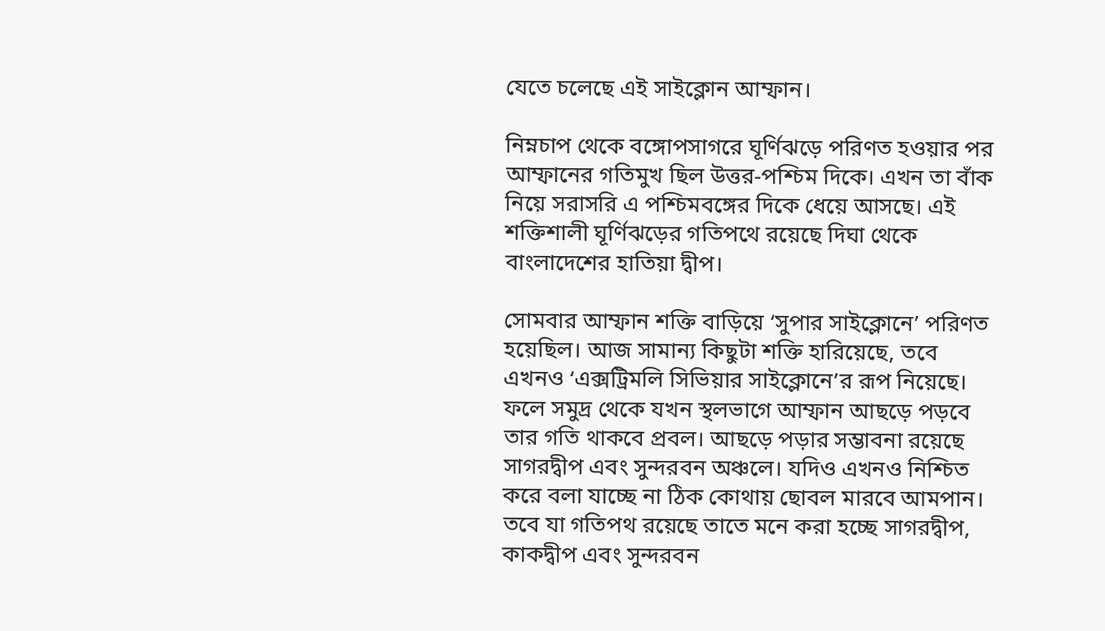যেতে চলেছে এই সাইক্লোন আম্ফান।

নিম্নচাপ থেকে বঙ্গোপসাগরে ঘূর্ণিঝড়ে পরিণত হওয়ার পর আম্ফানের গতিমুখ ছিল উত্তর-পশ্চিম দিকে। এখন তা বাঁক নিয়ে সরাসরি এ পশ্চিমবঙ্গের দিকে ধেয়ে আসছে। এই শক্তিশালী ঘূর্ণিঝড়ের গতিপথে রয়েছে দিঘা থেকে বাংলাদেশের হাতিয়া দ্বীপ।

সোমবার আম্ফান শক্তি বাড়িয়ে ‘সুপার সাইক্লোনে’ পরিণত হয়েছিল। আজ সামান্য কিছুটা শক্তি হারিয়েছে, তবে এখনও ‘এক্সট্রিমলি সিভিয়ার সাইক্লোনে’র রূপ নিয়েছে। ফলে সমুদ্র থেকে যখন স্থলভাগে আম্ফান আছড়ে পড়বে তার গতি থাকবে প্রবল। আছড়ে পড়ার সম্ভাবনা রয়েছে সাগরদ্বীপ এবং সুন্দরবন অঞ্চলে। যদিও এখনও নিশ্চিত করে বলা যাচ্ছে না ঠিক কোথায় ছোবল মারবে আমপান। তবে যা গতিপথ রয়েছে তাতে মনে করা হচ্ছে সাগরদ্বীপ, কাকদ্বীপ এবং সুন্দরবন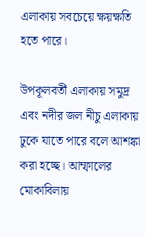এলাকায় সবচেয়ে ক্ষয়ক্ষতি হতে পারে।

উপকূলবর্তী এলাকায় সমুদ্র এবং নদীর জল নীচু এলাকায় ঢুকে যাতে পারে বলে আশঙ্কা করা হচ্ছে। আম্ফালের মোকাবিলায়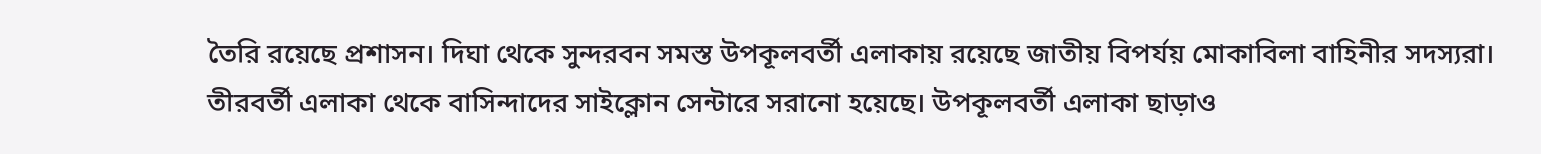তৈরি রয়েছে প্রশাসন। দিঘা থেকে সুন্দরবন সমস্ত উপকূলবর্তী এলাকায় রয়েছে জাতীয় বিপর্যয় মোকাবিলা বাহিনীর সদস্যরা। তীরবর্তী এলাকা থেকে বাসিন্দাদের সাইক্লোন সেন্টারে সরানো হয়েছে। উপকূলবর্তী এলাকা ছাড়াও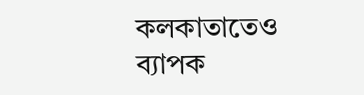কলকাতাতেও ব্যাপক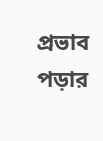প্রভাব পড়ার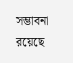সম্ভাবনা রয়েছে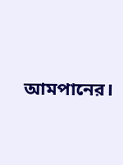আমপানের।